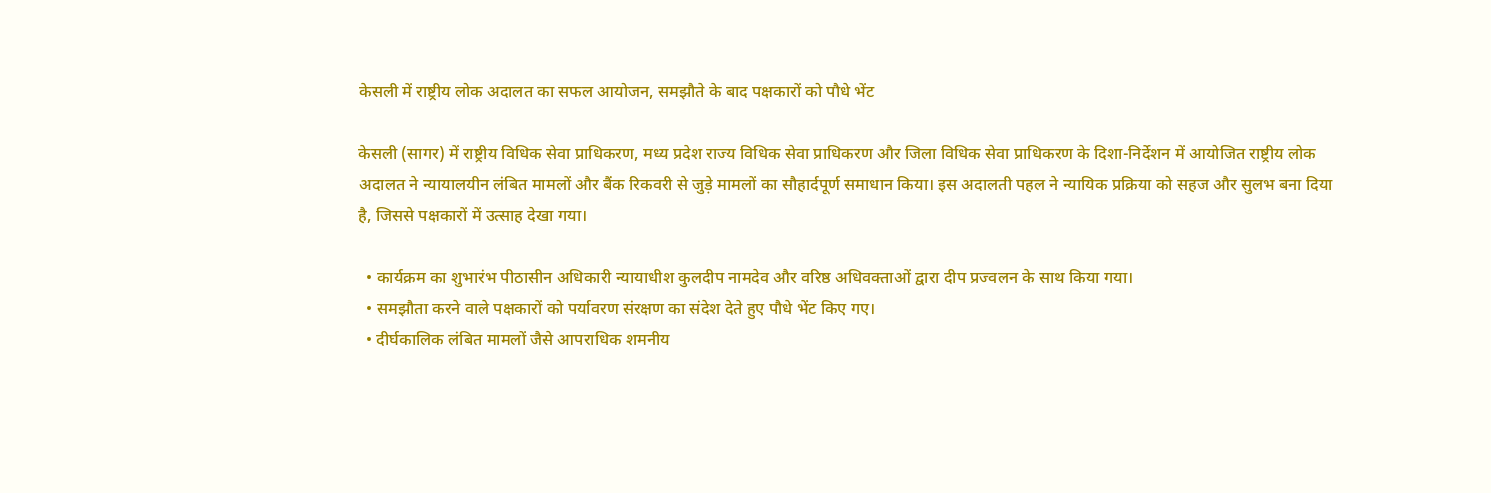केसली में राष्ट्रीय लोक अदालत का सफल आयोजन, समझौते के बाद पक्षकारों को पौधे भेंट

केसली (सागर) में राष्ट्रीय विधिक सेवा प्राधिकरण, मध्य प्रदेश राज्य विधिक सेवा प्राधिकरण और जिला विधिक सेवा प्राधिकरण के दिशा-निर्देशन में आयोजित राष्ट्रीय लोक अदालत ने न्यायालयीन लंबित मामलों और बैंक रिकवरी से जुड़े मामलों का सौहार्दपूर्ण समाधान किया। इस अदालती पहल ने न्यायिक प्रक्रिया को सहज और सुलभ बना दिया है, जिससे पक्षकारों में उत्साह देखा गया।

  • कार्यक्रम का शुभारंभ पीठासीन अधिकारी न्यायाधीश कुलदीप नामदेव और वरिष्ठ अधिवक्ताओं द्वारा दीप प्रज्वलन के साथ किया गया।
  • समझौता करने वाले पक्षकारों को पर्यावरण संरक्षण का संदेश देते हुए पौधे भेंट किए गए।
  • दीर्घकालिक लंबित मामलों जैसे आपराधिक शमनीय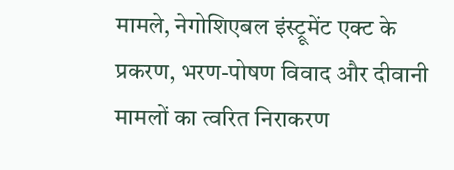मामले, नेगोशिएबल इंस्ट्रूमेंट एक्ट के प्रकरण, भरण-पोषण विवाद और दीवानी मामलों का त्वरित निराकरण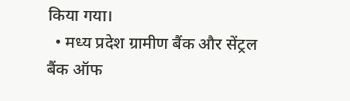किया गया।
  • मध्य प्रदेश ग्रामीण बैंक और सेंट्रल बैंक ऑफ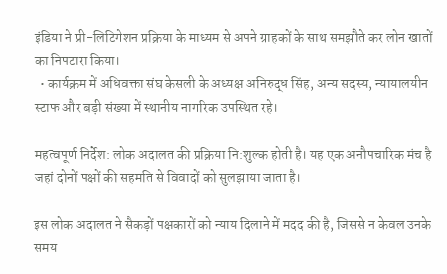इंडिया ने प्री-लिटिगेशन प्रक्रिया के माध्यम से अपने ग्राहकों के साथ समझौते कर लोन खातों का निपटारा किया।
  • कार्यक्रम में अधिवक्ता संघ केसली के अध्यक्ष अनिरुद्ध सिंह, अन्य सदस्य, न्यायालयीन स्टाफ और बड़ी संख्या में स्थानीय नागरिक उपस्थित रहे।

महत्वपूर्ण निर्देश: लोक अदालत की प्रक्रिया नि:शुल्क होती है। यह एक अनौपचारिक मंच है जहां दोनों पक्षों की सहमति से विवादों को सुलझाया जाता है।

इस लोक अदालत ने सैकड़ों पक्षकारों को न्याय दिलाने में मदद की है, जिससे न केवल उनके समय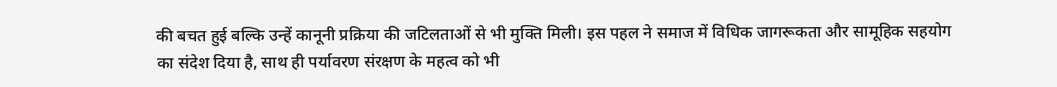की बचत हुई बल्कि उन्हें कानूनी प्रक्रिया की जटिलताओं से भी मुक्ति मिली। इस पहल ने समाज में विधिक जागरूकता और सामूहिक सहयोग का संदेश दिया है, साथ ही पर्यावरण संरक्षण के महत्व को भी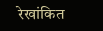रेखांकित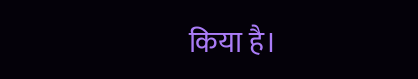किया है।